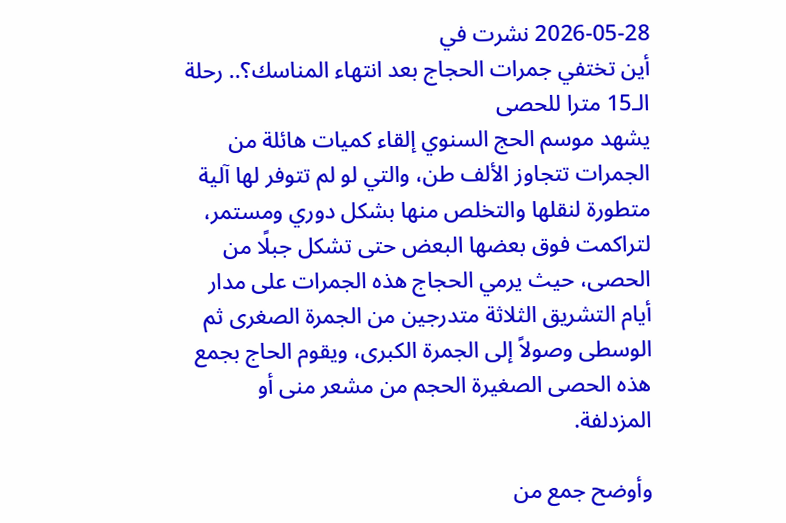2026-05-28 نشرت في
أين تختفي جمرات الحجاج بعد انتهاء المناسك؟.. رحلة الـ15 مترا للحصى
يشهد موسم الحج السنوي إلقاء كميات هائلة من الجمرات تتجاوز الألف طن، والتي لو لم تتوفر لها آلية متطورة لنقلها والتخلص منها بشكل دوري ومستمر، لتراكمت فوق بعضها البعض حتى تشكل جبلًا من الحصى، حيث يرمي الحجاج هذه الجمرات على مدار أيام التشريق الثلاثة متدرجين من الجمرة الصغرى ثم الوسطى وصولاً إلى الجمرة الكبرى، ويقوم الحاج بجمع هذه الحصى الصغيرة الحجم من مشعر منى أو المزدلفة.

وأوضح جمع من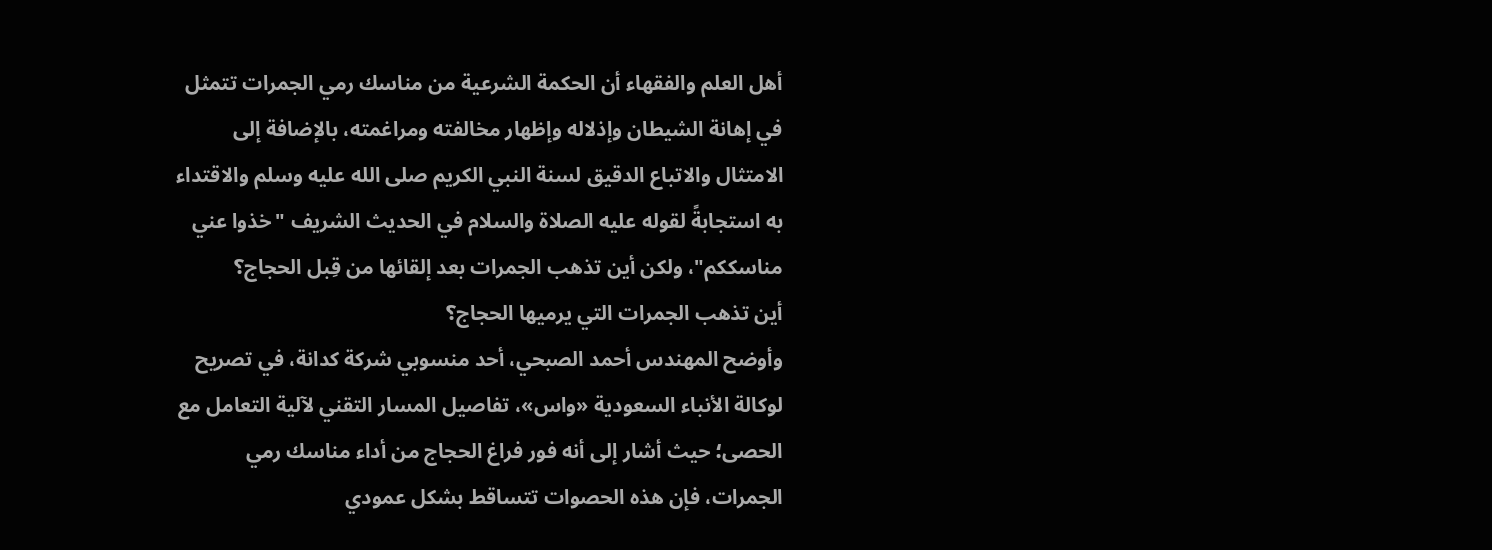أهل العلم والفقهاء أن الحكمة الشرعية من مناسك رمي الجمرات تتمثل في إهانة الشيطان وإذلاله وإظهار مخالفته ومراغمته، بالإضافة إلى الامتثال والاتباع الدقيق لسنة النبي الكريم صلى الله عليه وسلم والاقتداء به استجابةً لقوله عليه الصلاة والسلام في الحديث الشريف "خذوا عني مناسككم"، ولكن أين تذهب الجمرات بعد إلقائها من قِبل الحجاج؟
أين تذهب الجمرات التي يرميها الحجاج؟
وأوضح المهندس أحمد الصبحي، أحد منسوبي شركة كدانة، في تصريح لوكالة الأنباء السعودية «واس»، تفاصيل المسار التقني لآلية التعامل مع الحصى؛ حيث أشار إلى أنه فور فراغ الحجاج من أداء مناسك رمي الجمرات، فإن هذه الحصوات تتساقط بشكل عمودي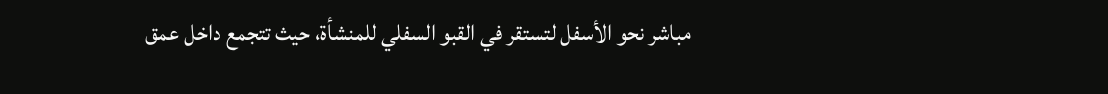مباشر نحو الأسفل لتستقر في القبو السفلي للمنشأة، حيث تتجمع داخل عمق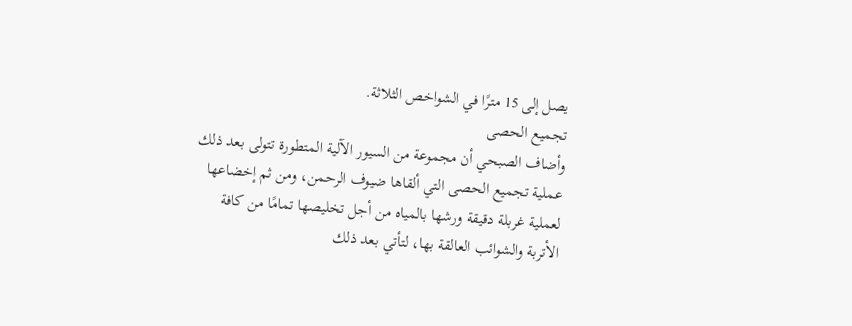يصل إلى 15 مترًا في الشواخص الثلاثة.
تجميع الحصى
وأضاف الصبحي أن مجموعة من السيور الآلية المتطورة تتولى بعد ذلك عملية تجميع الحصى التي ألقاها ضيوف الرحمن، ومن ثم إخضاعها لعملية غربلة دقيقة ورشها بالمياه من أجل تخليصها تمامًا من كافة الأتربة والشوائب العالقة بها، لتأتي بعد ذلك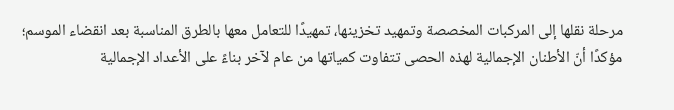مرحلة نقلها إلى المركبات المخصصة وتمهيد تخزينها، تمهيدًا للتعامل معها بالطرق المناسبة بعد انقضاء الموسم؛ مؤكدًا أنّ الأطنان الإجمالية لهذه الحصى تتفاوت كمياتها من عام لآخر بناءً على الأعداد الإجمالية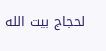لحجاج بيت الله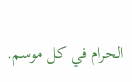الحرام في كل موسم.